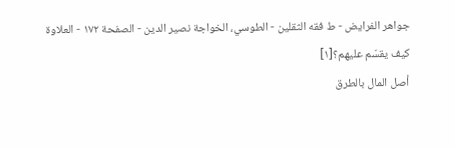جواهر الفرايض - ط فقه الثقلين - الطوسي، الخواجة نصير الدين - الصفحة ١٧٢ - العلاوة
كيف يقسّم عليهم؟[١]
أصل المال بالطرق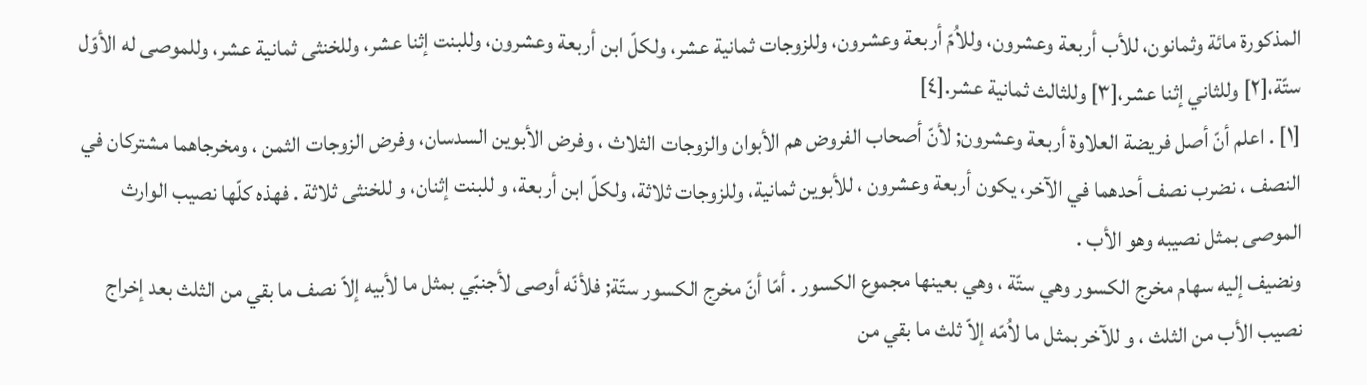المذكورة مائة وثمانون، للأب أربعة وعشرون، وللاُمّ أربعة وعشرون، وللزوجات ثمانية عشر، ولكلّ ابن أربعة وعشرون، وللبنت إثنا عشر، وللخنثى ثمانية عشر، وللموصى له الأوّل ستّة،[٢] وللثاني إثنا عشر،[٣] وللثالث ثمانية عشر.[٤]
[١] . اعلم أنّ أصل فريضة العلاوة أربعة وعشرون; لأنّ أصحاب الفروض هم الأبوان والزوجات الثلاث ، وفرض الأبوين السدسان، وفرض الزوجات الثمن ، ومخرجاهما مشتركان في النصف ، نضرب نصف أحدهما في الآخر، يكون أربعة وعشرون ، للأبوين ثمانية، وللزوجات ثلاثة، ولكلّ ابن أربعة، و للبنت إثنان، و للخنثى ثلاثة . فهذه كلّها نصيب الوارث الموصى بمثل نصيبه وهو الأب .
ونضيف إليه سهام مخرج الكسور وهي ستّة ، وهي بعينها مجموع الكسور . أمّا أنّ مخرج الكسور ستّة; فلأنّه أوصى لأجنبّي بمثل ما لأبيه إلاّ نصف ما بقي من الثلث بعد إخراج نصيب الأب من الثلث ، و للآخر بمثل ما لاُمّه إلاّ ثلث ما بقي من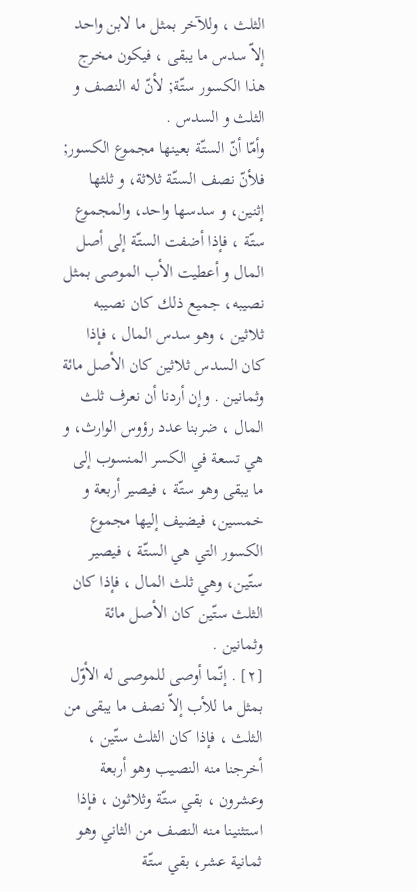الثلث ، وللآخر بمثل ما لابن واحد إلاّ سدس ما يبقى ، فيكون مخرج هذا الكسور ستّة; لأنّ له النصف و الثلث و السدس .
وأمّا أنّ الستّة بعينها مجموع الكسور; فلأنّ نصف الستّة ثلاثة، و ثلثها إثنين، و سدسها واحد، والمجموع ستّة ، فإذا أضفت الستّة إلى أصل المال و أعطيت الأب الموصى بمثل نصيبه، جميع ذلك كان نصيبه ثلاثين ، وهو سدس المال ، فإذا كان السدس ثلاثين كان الأصل مائة وثمانين . وإن أردنا أن نعرف ثلث المال ، ضربنا عدد رؤوس الوارث، و هي تسعة في الكسر المنسوب إلى ما يبقى وهو ستّة ، فيصير أربعة و خمسين، فيضيف إليها مجموع الكسور التي هي الستّة ، فيصير ستّين، وهي ثلث المال ، فإذا كان الثلث ستّين كان الأصل مائة وثمانين .
[٢] . إنّما أوصى للموصى له الأوّل بمثل ما للأب إلاّ نصف ما يبقى من الثلث ، فإذا كان الثلث ستّين ، أخرجنا منه النصيب وهو أربعة وعشرون ، بقي ستّة وثلاثون ، فإذا استثنينا منه النصف من الثاني وهو ثمانية عشر، بقي ستّة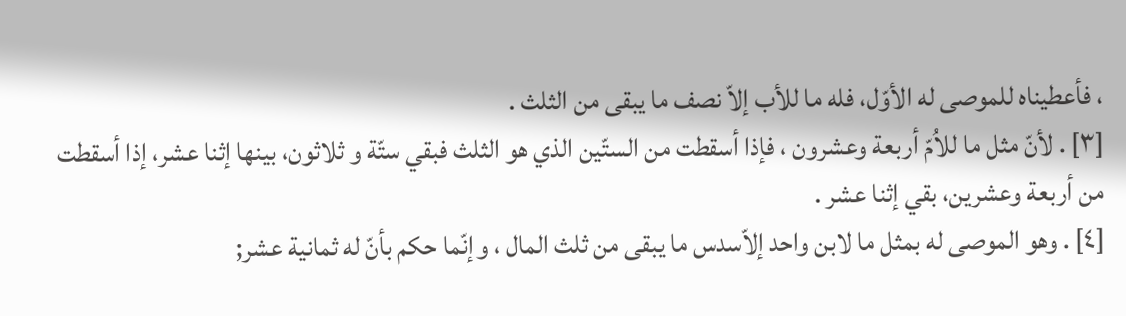، فأعطيناه للموصى له الأوّل، فله ما للأب إلاّ نصف ما يبقى من الثلث .
[٣] . لأنّ مثل ما للاُمّ أربعة وعشرون ، فإذا أسقطت من الستّين الذي هو الثلث فبقي ستّة و ثلاثون، بينها إثنا عشر، إذا أسقطت من أربعة وعشرين، بقي إثنا عشر .
[٤] . وهو الموصى له بمثل ما لابن واحد إلاّسدس ما يبقى من ثلث المال ، وإنّما حكم بأنّ له ثمانية عشر;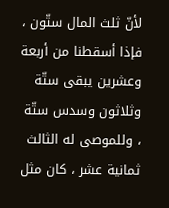لأنّ ثلث المال ستّون ، فإذا أسقطنا من أربعة وعشرين يبقى ستّة وثلاثون وسدس ستّة ، وللموصى له الثالث ثمانية عشر ، كان مثل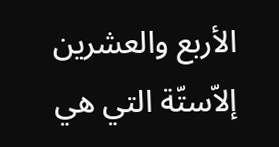الأربع والعشرين إلاّستّة التي هي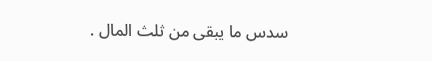سدس ما يبقى من ثلث المال .